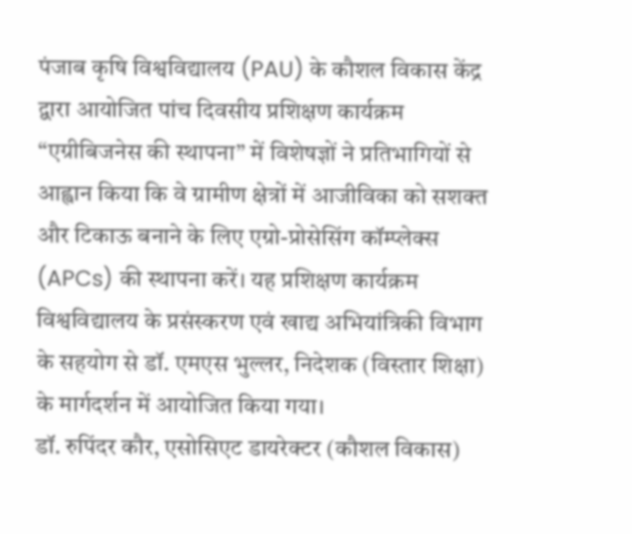पंजाब कृषि विश्वविद्यालय (PAU) के कौशल विकास केंद्र द्वारा आयोजित पांच दिवसीय प्रशिक्षण कार्यक्रम “एग्रीबिजनेस की स्थापना” में विशेषज्ञों ने प्रतिभागियों से आह्वान किया कि वे ग्रामीण क्षेत्रों में आजीविका को सशक्त और टिकाऊ बनाने के लिए एग्रो-प्रोसेसिंग कॉम्प्लेक्स (APCs) की स्थापना करें। यह प्रशिक्षण कार्यक्रम विश्वविद्यालय के प्रसंस्करण एवं खाद्य अभियांत्रिकी विभाग के सहयोग से डॉ. एमएस भुल्लर, निदेशक (विस्तार शिक्षा) के मार्गदर्शन में आयोजित किया गया।
डॉ. रुपिंदर कौर, एसोसिएट डायरेक्टर (कौशल विकास)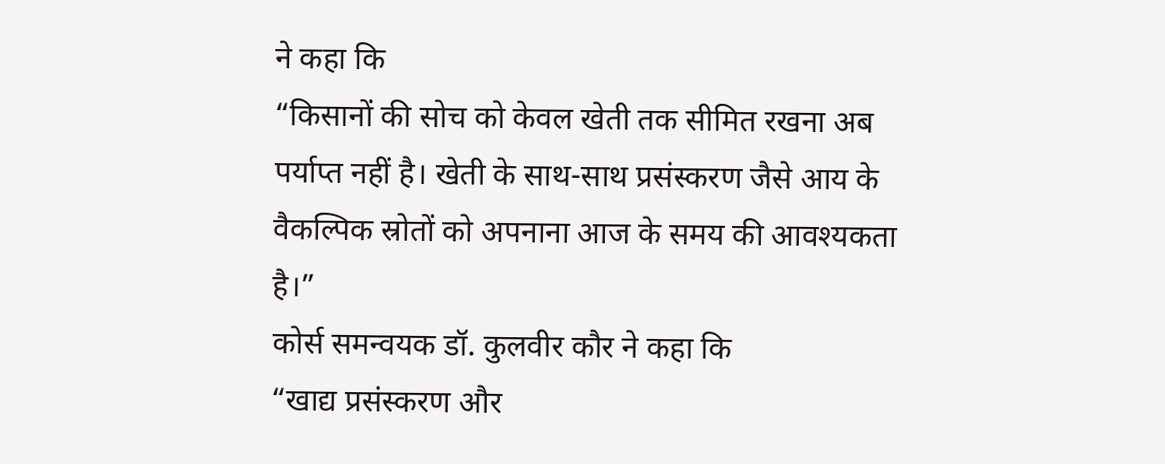ने कहा कि
“किसानों की सोच को केवल खेती तक सीमित रखना अब पर्याप्त नहीं है। खेती के साथ-साथ प्रसंस्करण जैसे आय के वैकल्पिक स्रोतों को अपनाना आज के समय की आवश्यकता है।”
कोर्स समन्वयक डॉ. कुलवीर कौर ने कहा कि
“खाद्य प्रसंस्करण और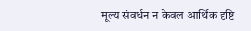मूल्य संवर्धन न केवल आर्थिक दृष्टि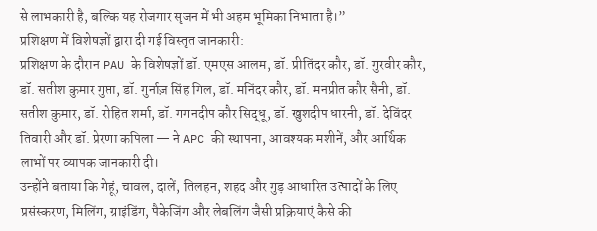से लाभकारी है, बल्कि यह रोजगार सृजन में भी अहम भूमिका निभाता है।”
प्रशिक्षण में विशेषज्ञों द्वारा दी गई विस्तृत जानकारी:
प्रशिक्षण के दौरान PAU के विशेषज्ञों डॉ. एमएस आलम, डॉ. प्रीतिंदर कौर, डॉ. गुरवीर कौर, डॉ. सतीश कुमार गुप्ता, डॉ. गुर्नाज़ सिंह गिल, डॉ. मनिंदर कौर, डॉ. मनप्रीत कौर सैनी, डॉ. सतीश कुमार, डॉ. रोहित शर्मा, डॉ. गगनदीप कौर सिद्धू, डॉ. खुशदीप धारनी, डॉ. देविंदर तिवारी और डॉ. प्रेरणा कपिला — ने APC की स्थापना, आवश्यक मशीनें, और आर्थिक लाभों पर व्यापक जानकारी दी।
उन्होंने बताया कि गेहूं, चावल, दालें, तिलहन, शहद और गुड़ आधारित उत्पादों के लिए प्रसंस्करण, मिलिंग, ग्राइंडिंग, पैकेजिंग और लेबलिंग जैसी प्रक्रियाएं कैसे की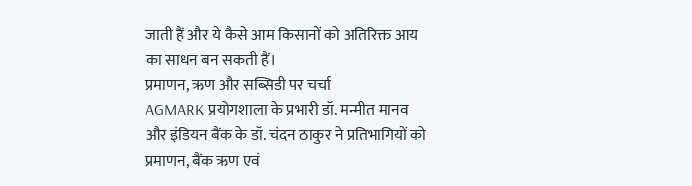जाती हैं और ये कैसे आम किसानों को अतिरिक्त आय का साधन बन सकती हैं।
प्रमाणन, ऋण और सब्सिडी पर चर्चा
AGMARK प्रयोगशाला के प्रभारी डॉ. मन्मीत मानव और इंडियन बैंक के डॉ. चंदन ठाकुर ने प्रतिभागियों को प्रमाणन, बैंक ऋण एवं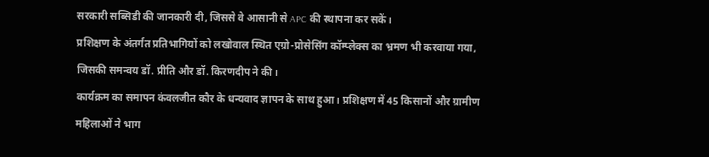सरकारी सब्सिडी की जानकारी दी, जिससे वे आसानी से APC की स्थापना कर सकें।
प्रशिक्षण के अंतर्गत प्रतिभागियों को लखोवाल स्थित एग्रो-प्रोसेसिंग कॉम्प्लेक्स का भ्रमण भी करवाया गया, जिसकी समन्वय डॉ. प्रीति और डॉ. किरणदीप ने की।
कार्यक्रम का समापन कंवलजीत कौर के धन्यवाद ज्ञापन के साथ हुआ। प्रशिक्षण में 45 किसानों और ग्रामीण महिलाओं ने भाग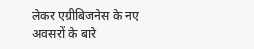लेकर एग्रीबिजनेस के नए अवसरों के बारे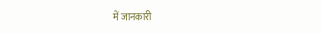में जानकारी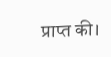प्राप्त की।